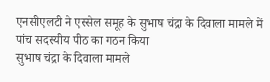एनसीएलटी ने एस्सेल समूह के सुभाष चंद्रा के दिवाला मामले में पांच सदस्यीय पीठ का गठन किया
सुभाष चंद्रा के दिवाला मामले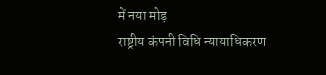में नया मोड़
राष्ट्रीय कंपनी विधि न्यायाधिकरण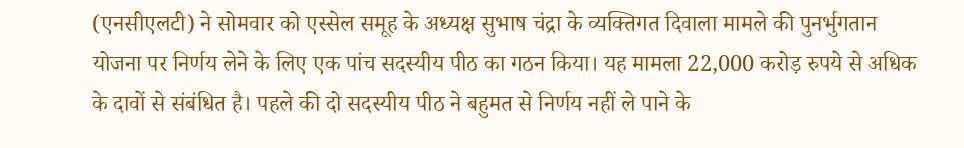(एनसीएलटी) ने सोमवार को एस्सेल समूह के अध्यक्ष सुभाष चंद्रा के व्यक्तिगत दिवाला मामले की पुनर्भुगतान योजना पर निर्णय लेने के लिए एक पांच सदस्यीय पीठ का गठन किया। यह मामला 22,000 करोड़ रुपये से अधिक के दावों से संबंधित है। पहले की दो सदस्यीय पीठ ने बहुमत से निर्णय नहीं ले पाने के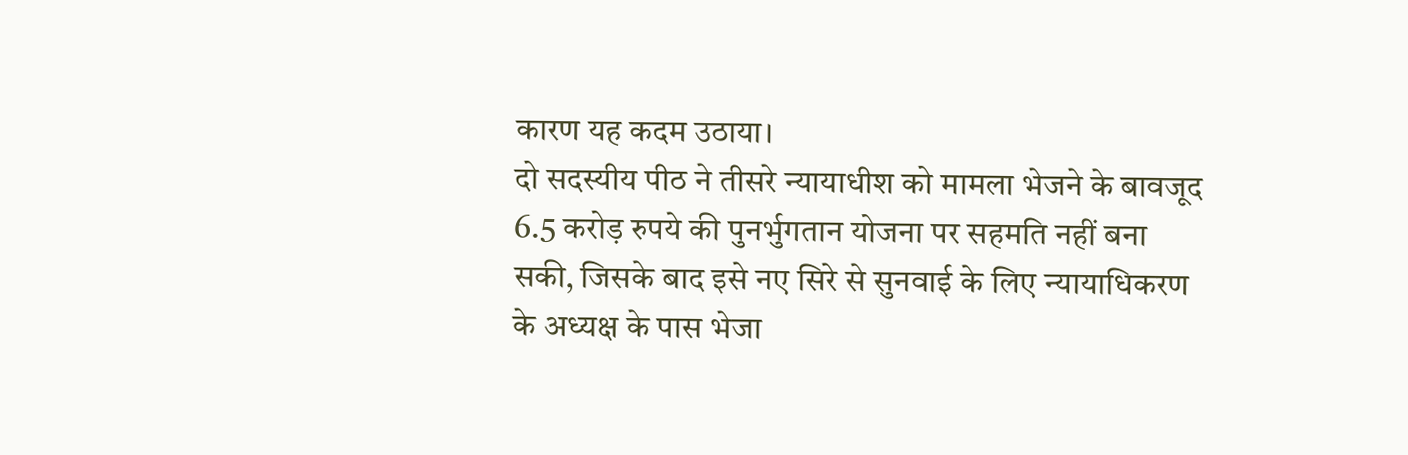कारण यह कदम उठाया।
दो सदस्यीय पीठ ने तीसरे न्यायाधीश को मामला भेजने के बावजूद 6.5 करोड़ रुपये की पुनर्भुगतान योजना पर सहमति नहीं बना सकी, जिसके बाद इसे नए सिरे से सुनवाई के लिए न्यायाधिकरण के अध्यक्ष के पास भेजा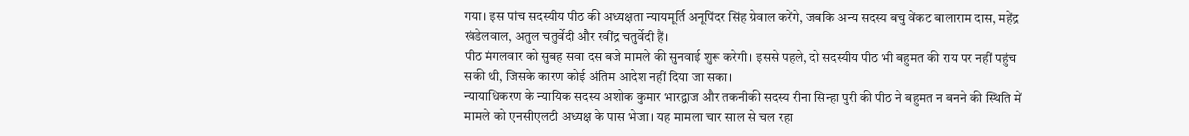गया। इस पांच सदस्यीय पीठ की अध्यक्षता न्यायमूर्ति अनूपिंदर सिंह ग्रेवाल करेंगे, जबकि अन्य सदस्य बचु वेंकट बालाराम दास, महेंद्र खंडेलवाल, अतुल चतुर्वेदी और रवींद्र चतुर्वेदी हैं।
पीठ मंगलवार को सुबह सवा दस बजे मामले की सुनवाई शुरू करेगी। इससे पहले, दो सदस्यीय पीठ भी बहुमत की राय पर नहीं पहुंच सकी थी, जिसके कारण कोई अंतिम आदेश नहीं दिया जा सका।
न्यायाधिकरण के न्यायिक सदस्य अशोक कुमार भारद्वाज और तकनीकी सदस्य रीना सिन्हा पुरी की पीठ ने बहुमत न बनने की स्थिति में मामले को एनसीएलटी अध्यक्ष के पास भेजा। यह मामला चार साल से चल रहा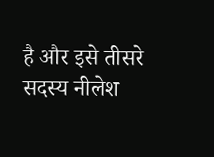है और इसे तीसरे सदस्य नीलेश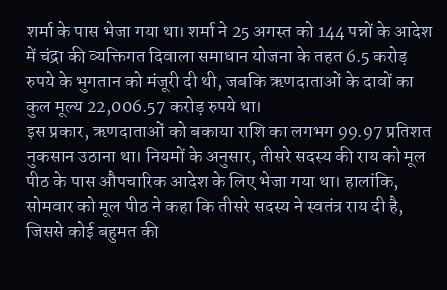शर्मा के पास भेजा गया था। शर्मा ने 25 अगस्त को 144 पन्नों के आदेश में चंद्रा की व्यक्तिगत दिवाला समाधान योजना के तहत 6.5 करोड़ रुपये के भुगतान को मंजूरी दी थी, जबकि ऋणदाताओं के दावों का कुल मूल्य 22,006.57 करोड़ रुपये था।
इस प्रकार, ऋणदाताओं को बकाया राशि का लगभग 99.97 प्रतिशत नुकसान उठाना था। नियमों के अनुसार, तीसरे सदस्य की राय को मूल पीठ के पास औपचारिक आदेश के लिए भेजा गया था। हालांकि, सोमवार को मूल पीठ ने कहा कि तीसरे सदस्य ने स्वतंत्र राय दी है, जिससे कोई बहुमत की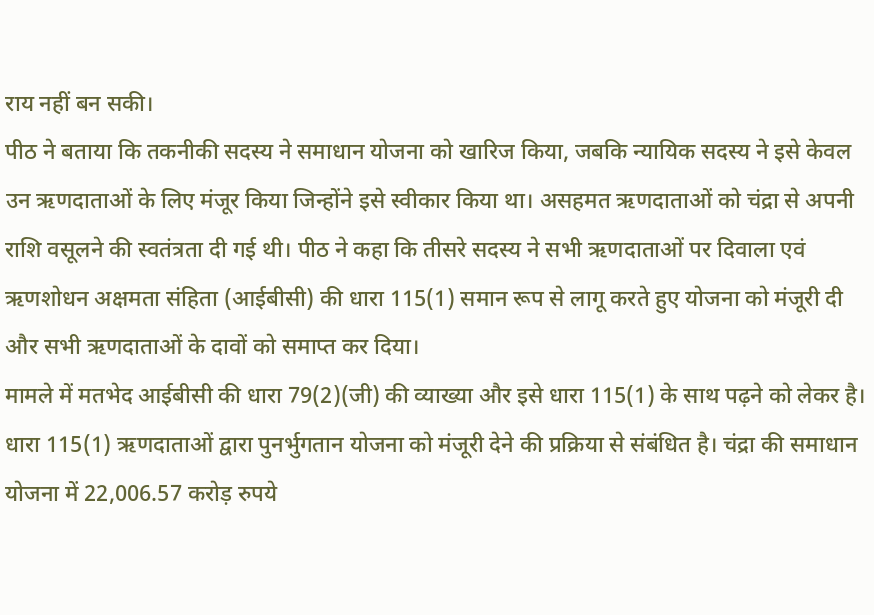राय नहीं बन सकी।
पीठ ने बताया कि तकनीकी सदस्य ने समाधान योजना को खारिज किया, जबकि न्यायिक सदस्य ने इसे केवल उन ऋणदाताओं के लिए मंजूर किया जिन्होंने इसे स्वीकार किया था। असहमत ऋणदाताओं को चंद्रा से अपनी राशि वसूलने की स्वतंत्रता दी गई थी। पीठ ने कहा कि तीसरे सदस्य ने सभी ऋणदाताओं पर दिवाला एवं ऋणशोधन अक्षमता संहिता (आईबीसी) की धारा 115(1) समान रूप से लागू करते हुए योजना को मंजूरी दी और सभी ऋणदाताओं के दावों को समाप्त कर दिया।
मामले में मतभेद आईबीसी की धारा 79(2)(जी) की व्याख्या और इसे धारा 115(1) के साथ पढ़ने को लेकर है। धारा 115(1) ऋणदाताओं द्वारा पुनर्भुगतान योजना को मंजूरी देने की प्रक्रिया से संबंधित है। चंद्रा की समाधान योजना में 22,006.57 करोड़ रुपये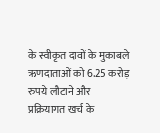के स्वीकृत दावों के मुकाबले ऋणदाताओं को 6.25 करोड़ रुपये लौटाने और प्रक्रियागत खर्च के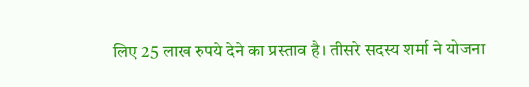लिए 25 लाख रुपये देने का प्रस्ताव है। तीसरे सदस्य शर्मा ने योजना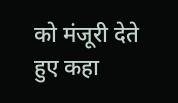को मंजूरी देते हुए कहा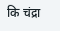कि चंद्रा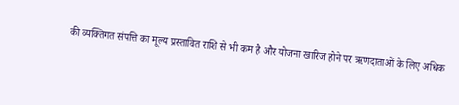की व्यक्तिगत संपत्ति का मूल्य प्रस्तावित राशि से भी कम है और योजना खारिज होने पर ऋणदाताओं के लिए अधिक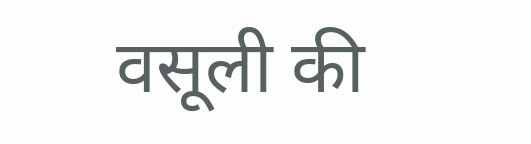वसूली की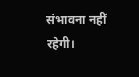संभावना नहीं रहेगी।